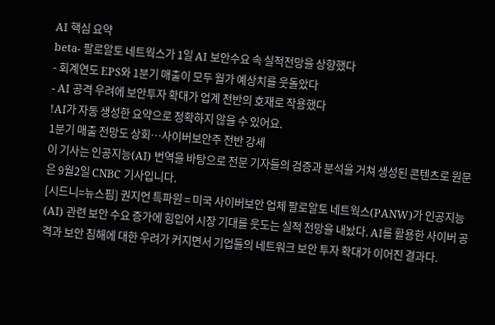AI 핵심 요약
beta- 팔로알토 네트웍스가 1일 AI 보안수요 속 실적전망을 상향했다
- 회계연도 EPS와 1분기 매출이 모두 월가 예상치를 웃돌았다
- AI 공격 우려에 보안투자 확대가 업계 전반의 호재로 작용했다
!AI가 자동 생성한 요약으로 정확하지 않을 수 있어요.
1분기 매출 전망도 상회…사이버보안주 전반 강세
이 기사는 인공지능(AI) 번역을 바탕으로 전문 기자들의 검증과 분석을 거쳐 생성된 콘텐츠로 원문은 9월2일 CNBC 기사입니다.
[시드니=뉴스핌] 권지언 특파원 = 미국 사이버보안 업체 팔로알토 네트웍스(PANW)가 인공지능(AI) 관련 보안 수요 증가에 힘입어 시장 기대를 웃도는 실적 전망을 내놨다. AI를 활용한 사이버 공격과 보안 침해에 대한 우려가 커지면서 기업들의 네트워크 보안 투자 확대가 이어진 결과다.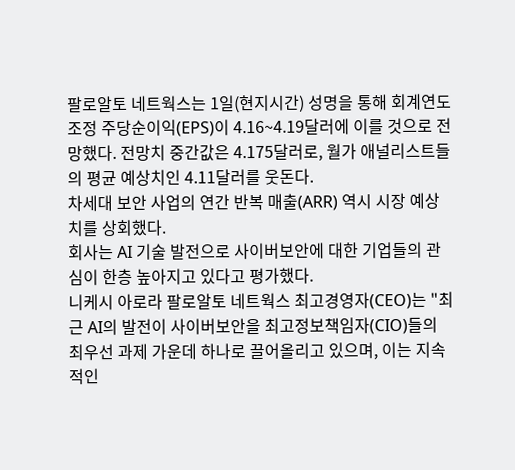팔로알토 네트웍스는 1일(현지시간) 성명을 통해 회계연도 조정 주당순이익(EPS)이 4.16~4.19달러에 이를 것으로 전망했다. 전망치 중간값은 4.175달러로, 월가 애널리스트들의 평균 예상치인 4.11달러를 웃돈다.
차세대 보안 사업의 연간 반복 매출(ARR) 역시 시장 예상치를 상회했다.
회사는 AI 기술 발전으로 사이버보안에 대한 기업들의 관심이 한층 높아지고 있다고 평가했다.
니케시 아로라 팔로알토 네트웍스 최고경영자(CEO)는 "최근 AI의 발전이 사이버보안을 최고정보책임자(CIO)들의 최우선 과제 가운데 하나로 끌어올리고 있으며, 이는 지속적인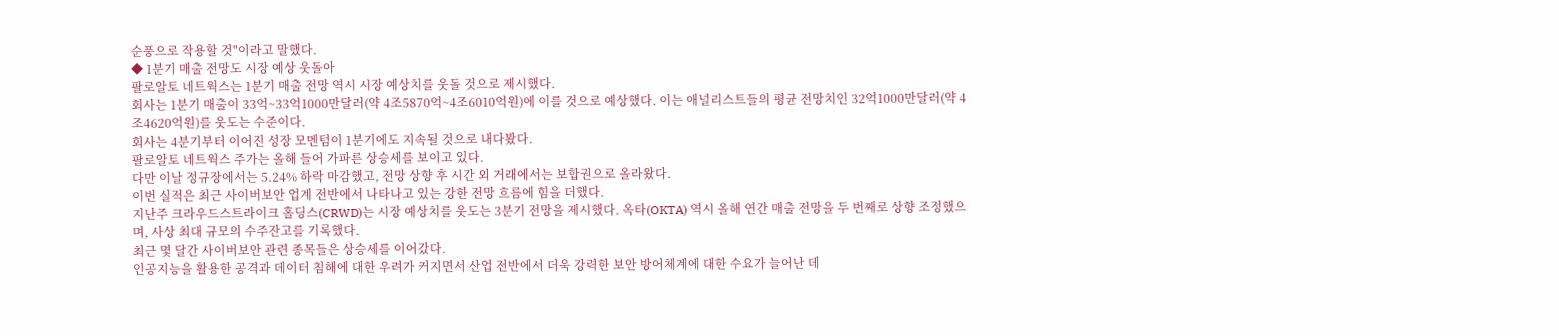순풍으로 작용할 것"이라고 말했다.
◆ 1분기 매출 전망도 시장 예상 웃돌아
팔로알토 네트웍스는 1분기 매출 전망 역시 시장 예상치를 웃돌 것으로 제시했다.
회사는 1분기 매출이 33억~33억1000만달러(약 4조5870억~4조6010억원)에 이를 것으로 예상했다. 이는 애널리스트들의 평균 전망치인 32억1000만달러(약 4조4620억원)를 웃도는 수준이다.
회사는 4분기부터 이어진 성장 모멘텀이 1분기에도 지속될 것으로 내다봤다.
팔로알토 네트웍스 주가는 올해 들어 가파른 상승세를 보이고 있다.
다만 이날 정규장에서는 5.24% 하락 마감했고, 전망 상향 후 시간 외 거래에서는 보합권으로 올라왔다.
이번 실적은 최근 사이버보안 업계 전반에서 나타나고 있는 강한 전망 흐름에 힘을 더했다.
지난주 크라우드스트라이크 홀딩스(CRWD)는 시장 예상치를 웃도는 3분기 전망을 제시했다. 옥타(OKTA) 역시 올해 연간 매출 전망을 두 번째로 상향 조정했으며, 사상 최대 규모의 수주잔고를 기록했다.
최근 몇 달간 사이버보안 관련 종목들은 상승세를 이어갔다.
인공지능을 활용한 공격과 데이터 침해에 대한 우려가 커지면서 산업 전반에서 더욱 강력한 보안 방어체계에 대한 수요가 늘어난 데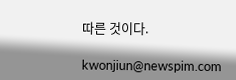따른 것이다.

kwonjiun@newspim.com